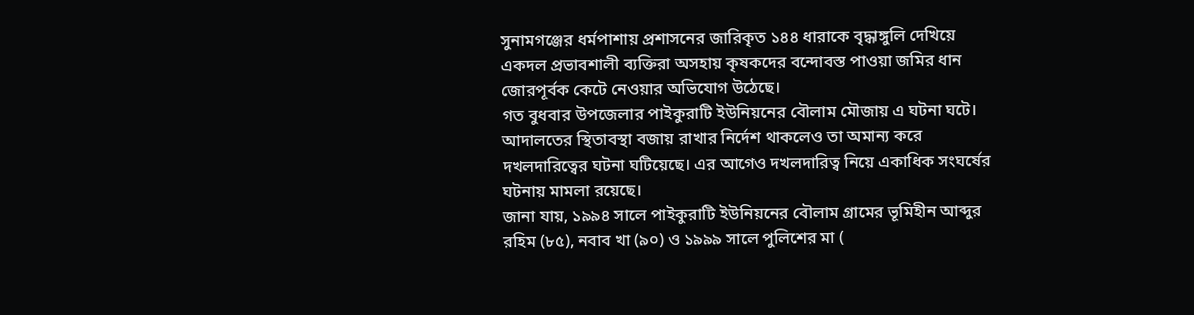সুনামগঞ্জের ধর্মপাশায় প্রশাসনের জারিকৃত ১৪৪ ধারাকে বৃদ্ধাঙ্গুলি দেখিয়ে একদল প্রভাবশালী ব্যক্তিরা অসহায় কৃষকদের বন্দোবস্ত পাওয়া জমির ধান জোরপূর্বক কেটে নেওয়ার অভিযোগ উঠেছে।
গত বুধবার উপজেলার পাইকুরাটি ইউনিয়নের বৌলাম মৌজায় এ ঘটনা ঘটে।
আদালতের স্থিতাবস্থা বজায় রাখার নির্দেশ থাকলেও তা অমান্য করে দখলদারিত্বের ঘটনা ঘটিয়েছে। এর আগেও দখলদারিত্ব নিয়ে একাধিক সংঘর্ষের ঘটনায় মামলা রয়েছে।
জানা যায়, ১৯৯৪ সালে পাইকুরাটি ইউনিয়নের বৌলাম গ্রামের ভূমিহীন আব্দুর রহিম (৮৫), নবাব খা (৯০) ও ১৯৯৯ সালে পুলিশের মা (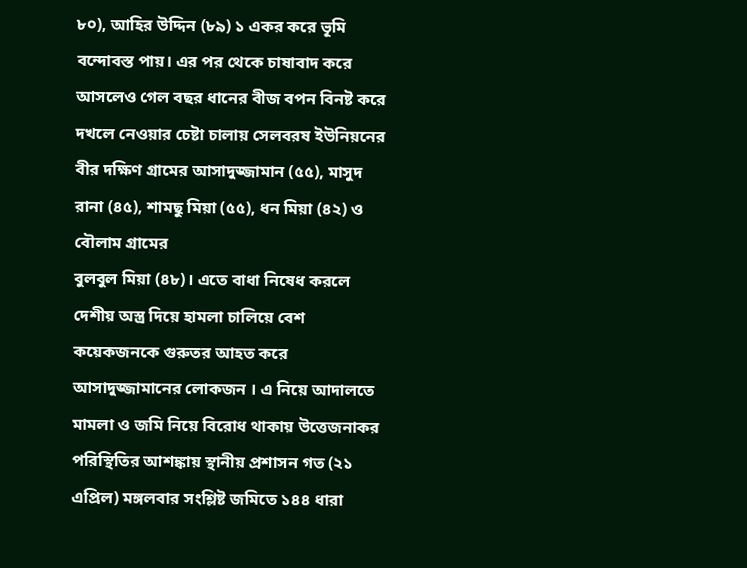৮০), আহির উদ্দিন (৮৯) ১ একর করে ভূমি বন্দোবস্ত পায়। এর পর থেকে চাষাবাদ করে আসলেও গেল বছর ধানের বীজ বপন বিনষ্ট করে দখলে নেওয়ার চেষ্টা চালায় সেলবরষ ইউনিয়নের বীর দক্ষিণ গ্রামের আসাদুজ্জামান (৫৫), মাসুদ রানা (৪৫), শামছু মিয়া (৫৫), ধন মিয়া (৪২) ও বৌলাম গ্রামের
বুলবুল মিয়া (৪৮)। এতে বাধা নিষেধ করলে দেশীয় অস্ত্র দিয়ে হামলা চালিয়ে বেশ কয়েকজনকে গুরুতর আহত করে আসাদুজ্জামানের লোকজন । এ নিয়ে আদালতে মামলা ও জমি নিয়ে বিরোধ থাকায় উত্তেজনাকর পরিস্থিতির আশঙ্কায় স্থানীয় প্রশাসন গত (২১ এপ্রিল) মঙ্গলবার সংশ্লিষ্ট জমিতে ১৪৪ ধারা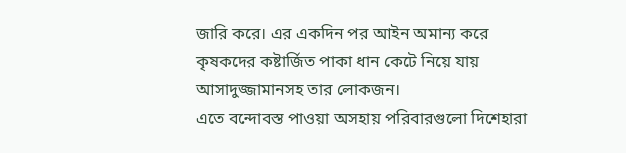জারি করে। এর একদিন পর আইন অমান্য করে কৃষকদের কষ্টার্জিত পাকা ধান কেটে নিয়ে যায় আসাদুজ্জামানসহ তার লোকজন।
এতে বন্দোবস্ত পাওয়া অসহায় পরিবারগুলো দিশেহারা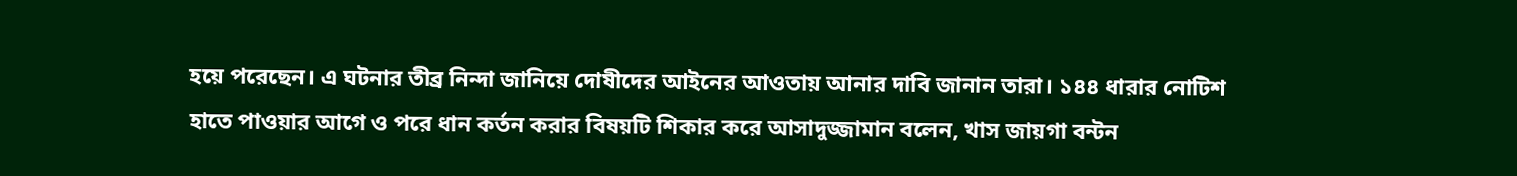হয়ে পরেছেন। এ ঘটনার তীব্র নিন্দা জানিয়ে দোষীদের আইনের আওতায় আনার দাবি জানান তারা। ১৪৪ ধারার নোটিশ হাতে পাওয়ার আগে ও পরে ধান কর্তন করার বিষয়টি শিকার করে আসাদুজ্জামান বলেন, খাস জায়গা বন্টন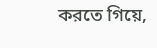করতে গিয়ে,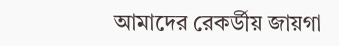আমাদের রেকর্ডীয় জায়গা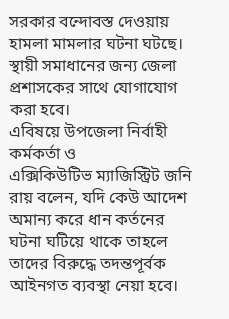সরকার বন্দোবস্ত দেওয়ায় হামলা মামলার ঘটনা ঘটছে। স্থায়ী সমাধানের জন্য জেলা প্রশাসকের সাথে যোগাযোগ করা হবে।
এবিষয়ে উপজেলা নির্বাহী কর্মকর্তা ও
এক্সিকিউটিভ ম্যাজিস্ট্রিট জনি রায় বলেন, যদি কেউ আদেশ অমান্য করে ধান কর্তনের ঘটনা ঘটিয়ে থাকে তাহলে তাদের বিরুদ্ধে তদন্তপূর্বক আইনগত ব্যবস্থা নেয়া হবে।